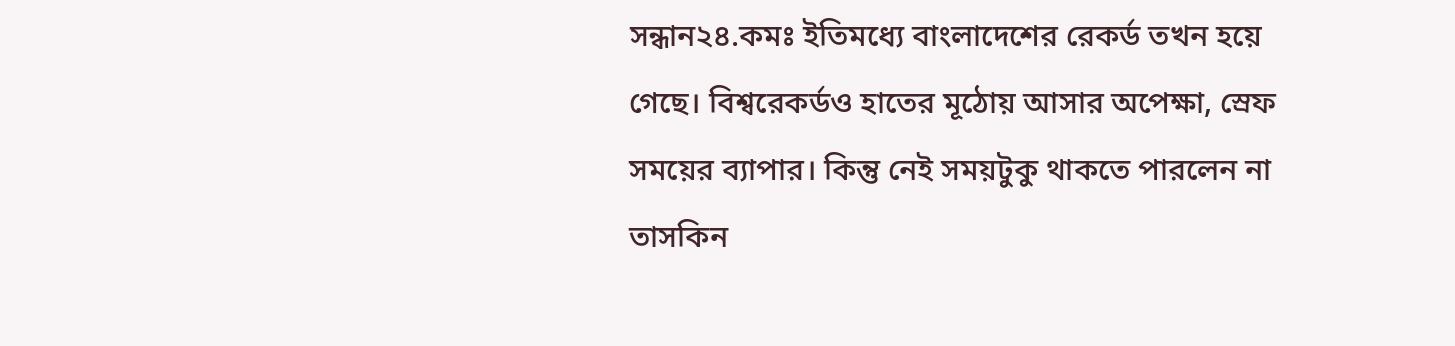সন্ধান২৪.কমঃ ইতিমধ্যে বাংলাদেশের রেকর্ড তখন হয়ে গেছে। বিশ্বরেকর্ডও হাতের মূঠোয় আসার অপেক্ষা, স্রেফ সময়ের ব্যাপার। কিন্তু নেই সময়টুকু থাকতে পারলেন না তাসকিন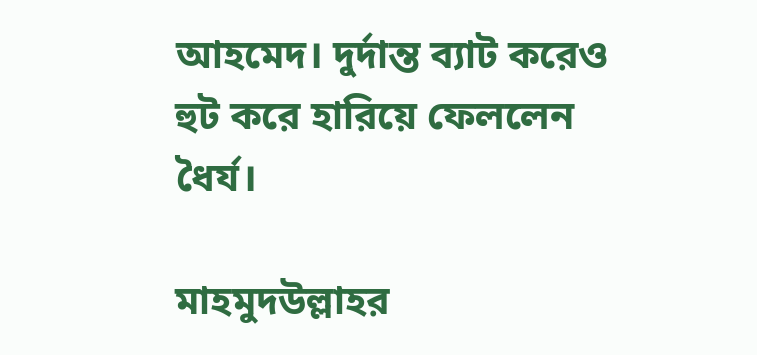আহমেদ। দুর্দান্ত ব্যাট করেও হুট করে হারিয়ে ফেললেন ধৈর্য।

মাহমুদউল্লাহর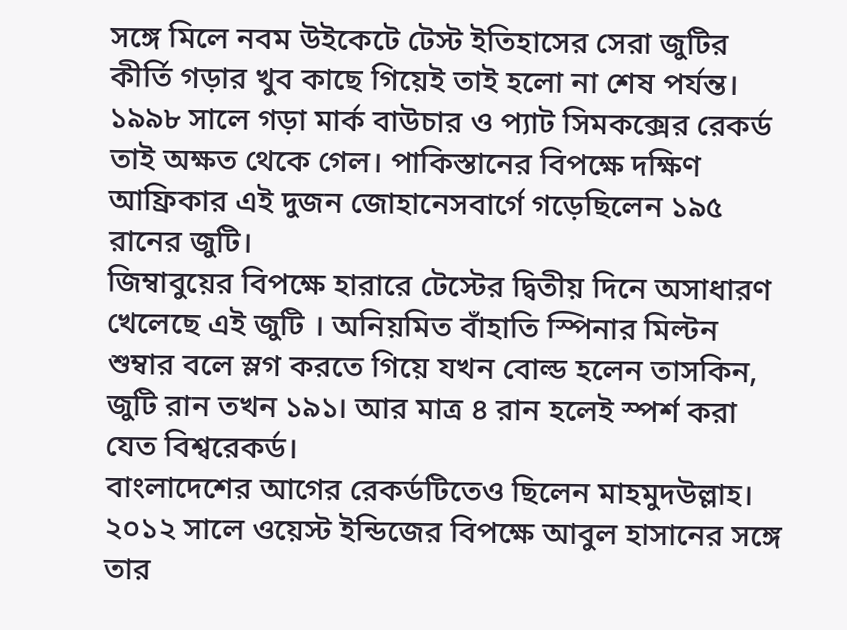সঙ্গে মিলে নবম উইকেটে টেস্ট ইতিহাসের সেরা জুটির কীর্তি গড়ার খুব কাছে গিয়েই তাই হলো না শেষ পর্যন্ত। ১৯৯৮ সালে গড়া মার্ক বাউচার ও প্যাট সিমকক্সের রেকর্ড তাই অক্ষত থেকে গেল। পাকিস্তানের বিপক্ষে দক্ষিণ আফ্রিকার এই দুজন জোহানেসবার্গে গড়েছিলেন ১৯৫ রানের জুটি।
জিম্বাবুয়ের বিপক্ষে হারারে টেস্টের দ্বিতীয় দিনে অসাধারণ খেলেছে এই জুটি । অনিয়মিত বাঁহাতি স্পিনার মিল্টন শুম্বার বলে স্লগ করতে গিয়ে যখন বোল্ড হলেন তাসকিন, জুটি রান তখন ১৯১। আর মাত্র ৪ রান হলেই স্পর্শ করা যেত বিশ্বরেকর্ড।
বাংলাদেশের আগের রেকর্ডটিতেও ছিলেন মাহমুদউল্লাহ। ২০১২ সালে ওয়েস্ট ইন্ডিজের বিপক্ষে আবুল হাসানের সঙ্গে তার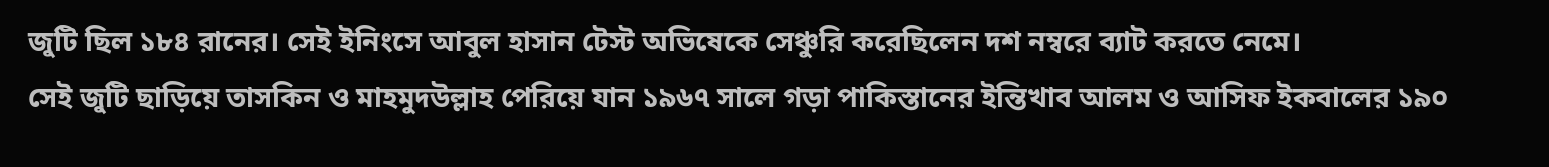জুটি ছিল ১৮৪ রানের। সেই ইনিংসে আবুল হাসান টেস্ট অভিষেকে সেঞ্চুরি করেছিলেন দশ নম্বরে ব্যাট করতে নেমে।
সেই জুটি ছাড়িয়ে তাসকিন ও মাহমুদউল্লাহ পেরিয়ে যান ১৯৬৭ সালে গড়া পাকিস্তানের ইন্তিখাব আলম ও আসিফ ইকবালের ১৯০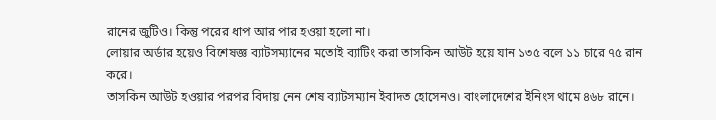রানের জুটিও। কিন্তু পরের ধাপ আর পার হওয়া হলো না।
লোয়ার অর্ডার হয়েও বিশেষজ্ঞ ব্যাটসম্যানের মতোই ব্যাটিং করা তাসকিন আউট হয়ে যান ১৩৫ বলে ১১ চারে ৭৫ রান করে।
তাসকিন আউট হওয়ার পরপর বিদায় নেন শেষ ব্যাটসম্যান ইবাদত হোসেনও। বাংলাদেশের ইনিংস থামে ৪৬৮ রানে।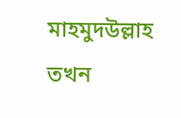মাহমুদউল্লাহ তখন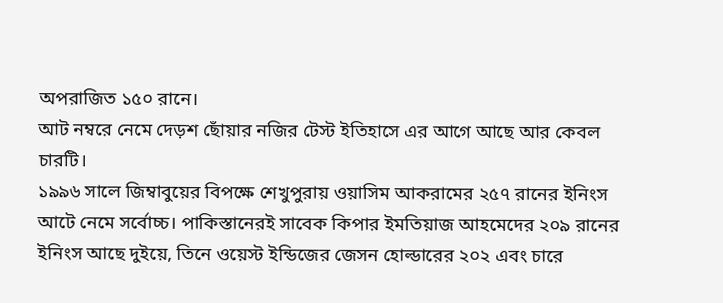অপরাজিত ১৫০ রানে।
আট নম্বরে নেমে দেড়শ ছোঁয়ার নজির টেস্ট ইতিহাসে এর আগে আছে আর কেবল চারটি।
১৯৯৬ সালে জিম্বাবুয়ের বিপক্ষে শেখুপুরায় ওয়াসিম আকরামের ২৫৭ রানের ইনিংস আটে নেমে সর্বোচ্চ। পাকিস্তানেরই সাবেক কিপার ইমতিয়াজ আহমেদের ২০৯ রানের ইনিংস আছে দুইয়ে, তিনে ওয়েস্ট ইন্ডিজের জেসন হোল্ডারের ২০২ এবং চারে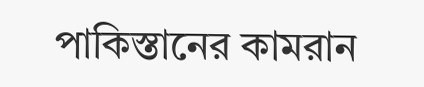পাকিস্তানের কামরান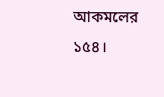আকমলের ১৫৪।